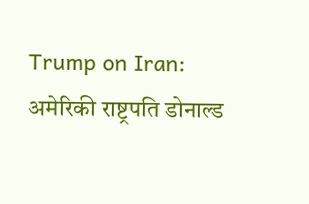Trump on Iran: अमेरिकी राष्ट्रपति डोनाल्ड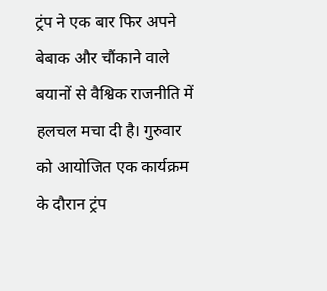ट्रंप ने एक बार फिर अपने बेबाक और चौंकाने वाले बयानों से वैश्विक राजनीति में हलचल मचा दी है। गुरुवार को आयोजित एक कार्यक्रम के दौरान ट्रंप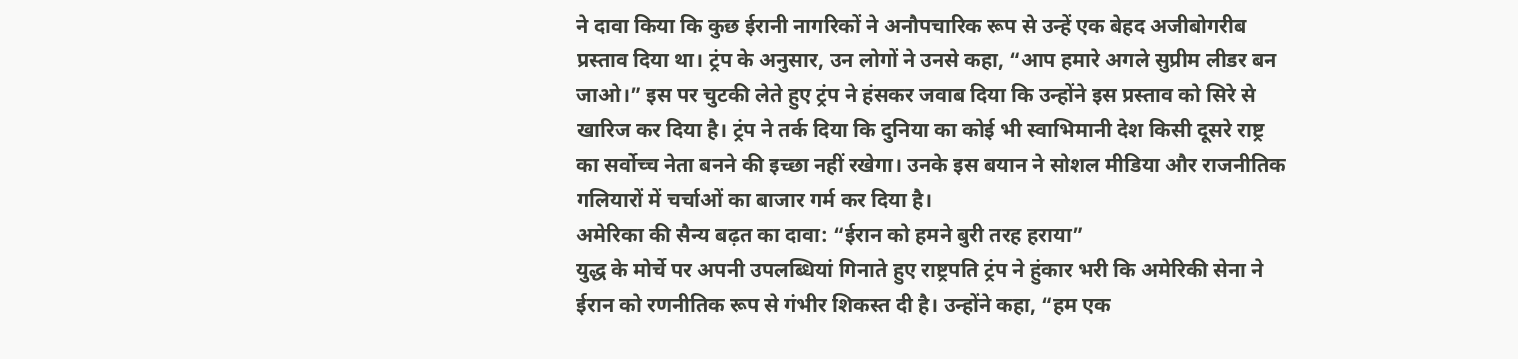ने दावा किया कि कुछ ईरानी नागरिकों ने अनौपचारिक रूप से उन्हें एक बेहद अजीबोगरीब प्रस्ताव दिया था। ट्रंप के अनुसार, उन लोगों ने उनसे कहा, “आप हमारे अगले सुप्रीम लीडर बन जाओ।” इस पर चुटकी लेते हुए ट्रंप ने हंसकर जवाब दिया कि उन्होंने इस प्रस्ताव को सिरे से खारिज कर दिया है। ट्रंप ने तर्क दिया कि दुनिया का कोई भी स्वाभिमानी देश किसी दूसरे राष्ट्र का सर्वोच्च नेता बनने की इच्छा नहीं रखेगा। उनके इस बयान ने सोशल मीडिया और राजनीतिक गलियारों में चर्चाओं का बाजार गर्म कर दिया है।
अमेरिका की सैन्य बढ़त का दावा: “ईरान को हमने बुरी तरह हराया”
युद्ध के मोर्चे पर अपनी उपलब्धियां गिनाते हुए राष्ट्रपति ट्रंप ने हुंकार भरी कि अमेरिकी सेना ने ईरान को रणनीतिक रूप से गंभीर शिकस्त दी है। उन्होंने कहा, “हम एक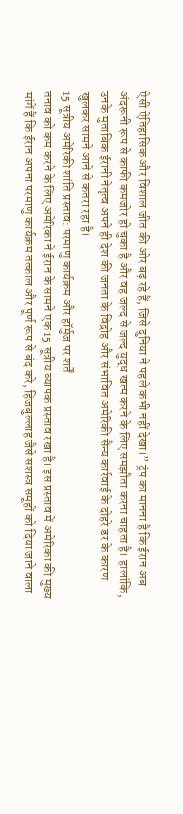ऐसी ऐतिहासिक और विशाल जीत की ओर बढ़ रहे हैं, जिसे दुनिया ने पहले कभी नहीं देखा।” ट्रंप का मानना है कि ईरान अब अंदरूनी रूप से काफी कमजोर हो चुका है और वह जल्द से जल्द युद्ध खत्म करने के लिए समझौता करना चाहता है। हालांकि, उनके मुताबिक ईरानी नेतृत्व अपने ही देश की जनता के विद्रोह और संभावित अमेरिकी सैन्य कार्रवाई के दोहरे डर के कारण खुलकर सामने आने से कतरा रहा है।
15 सूत्रीय अमेरिकी शांति प्रस्ताव: परमाणु कार्यक्रम और हॉर्मुज पर शर्तें
तनाव को कम करने के लिए अमेरिका ने ईरान के सामने एक 15 सूत्रीय व्यापक प्रस्ताव रखा है। इस प्रस्ताव में अमेरिका की मुख्य मांगें हैं कि ईरान अपना परमाणु कार्यक्रम तत्काल और पूर्ण रूप से बंद करे, हिजबुल्लाह जैसे सशस्त्र समूहों को दिया जाने वाला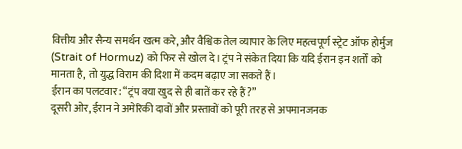वित्तीय और सैन्य समर्थन खत्म करे, और वैश्विक तेल व्यापार के लिए महत्वपूर्ण स्ट्रेट ऑफ होर्मुज (Strait of Hormuz) को फिर से खोल दे। ट्रंप ने संकेत दिया कि यदि ईरान इन शर्तों को मानता है, तो युद्ध विराम की दिशा में कदम बढ़ाए जा सकते हैं।
ईरान का पलटवार: “ट्रंप क्या खुद से ही बातें कर रहे हैं?”
दूसरी ओर, ईरान ने अमेरिकी दावों और प्रस्तावों को पूरी तरह से अपमानजनक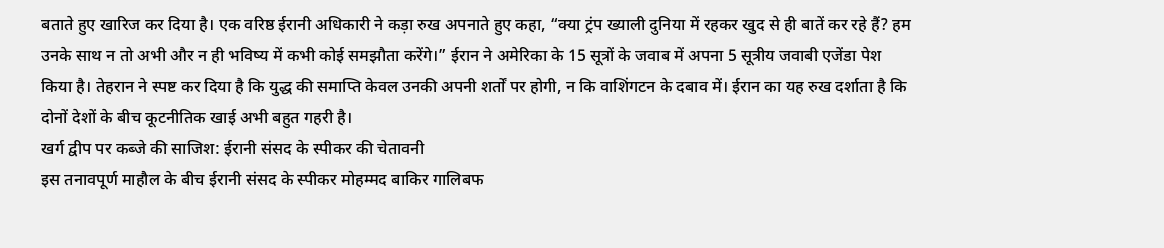बताते हुए खारिज कर दिया है। एक वरिष्ठ ईरानी अधिकारी ने कड़ा रुख अपनाते हुए कहा, “क्या ट्रंप ख्याली दुनिया में रहकर खुद से ही बातें कर रहे हैं? हम उनके साथ न तो अभी और न ही भविष्य में कभी कोई समझौता करेंगे।” ईरान ने अमेरिका के 15 सूत्रों के जवाब में अपना 5 सूत्रीय जवाबी एजेंडा पेश किया है। तेहरान ने स्पष्ट कर दिया है कि युद्ध की समाप्ति केवल उनकी अपनी शर्तों पर होगी, न कि वाशिंगटन के दबाव में। ईरान का यह रुख दर्शाता है कि दोनों देशों के बीच कूटनीतिक खाई अभी बहुत गहरी है।
खर्ग द्वीप पर कब्जे की साजिश: ईरानी संसद के स्पीकर की चेतावनी
इस तनावपूर्ण माहौल के बीच ईरानी संसद के स्पीकर मोहम्मद बाकिर गालिबफ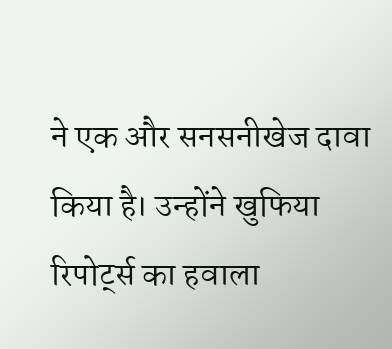ने एक और सनसनीखेज दावा किया है। उन्होंने खुफिया रिपोर्ट्स का हवाला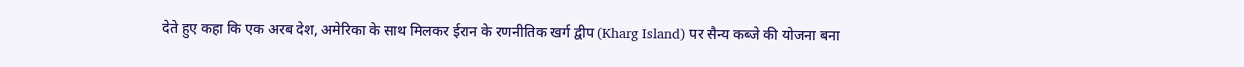देते हुए कहा कि एक अरब देश, अमेरिका के साथ मिलकर ईरान के रणनीतिक खर्ग द्वीप (Kharg Island) पर सैन्य कब्जे की योजना बना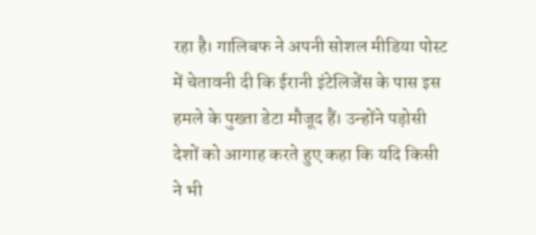रहा है। गालिबफ ने अपनी सोशल मीडिया पोस्ट में चेतावनी दी कि ईरानी इंटेलिजेंस के पास इस हमले के पुख्ता डेटा मौजूद हैं। उन्होंने पड़ोसी देशों को आगाह करते हुए कहा कि यदि किसी ने भी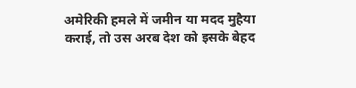अमेरिकी हमले में जमीन या मदद मुहैया कराई, तो उस अरब देश को इसके बेहद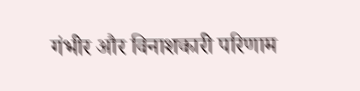गंभीर और विनाशकारी परिणाम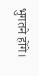भुगतने होंगे।